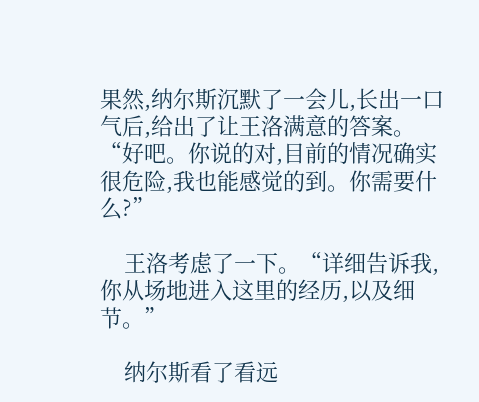果然,纳尔斯沉默了一会儿,长出一口气后,给出了让王洛满意的答案。“好吧。你说的对,目前的情况确实很危险,我也能感觉的到。你需要什么?”

    王洛考虑了一下。“详细告诉我,你从场地进入这里的经历,以及细节。”

    纳尔斯看了看远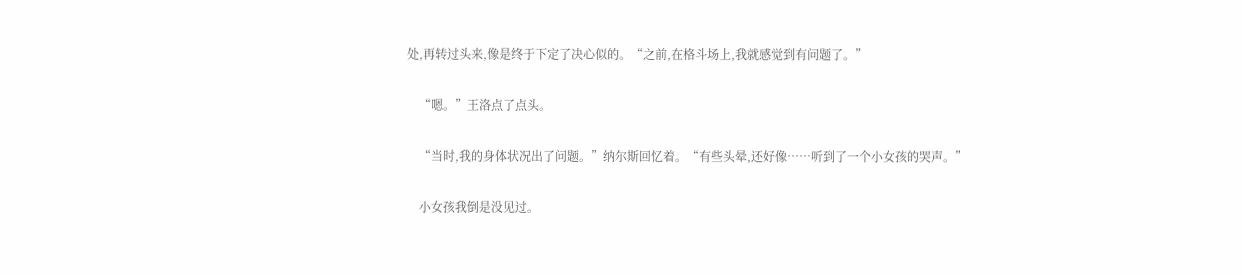处,再转过头来,像是终于下定了决心似的。“之前,在格斗场上,我就感觉到有问题了。”

    “嗯。”王洛点了点头。

    “当时,我的身体状况出了问题。”纳尔斯回忆着。“有些头晕,还好像……听到了一个小女孩的哭声。”

    小女孩我倒是没见过。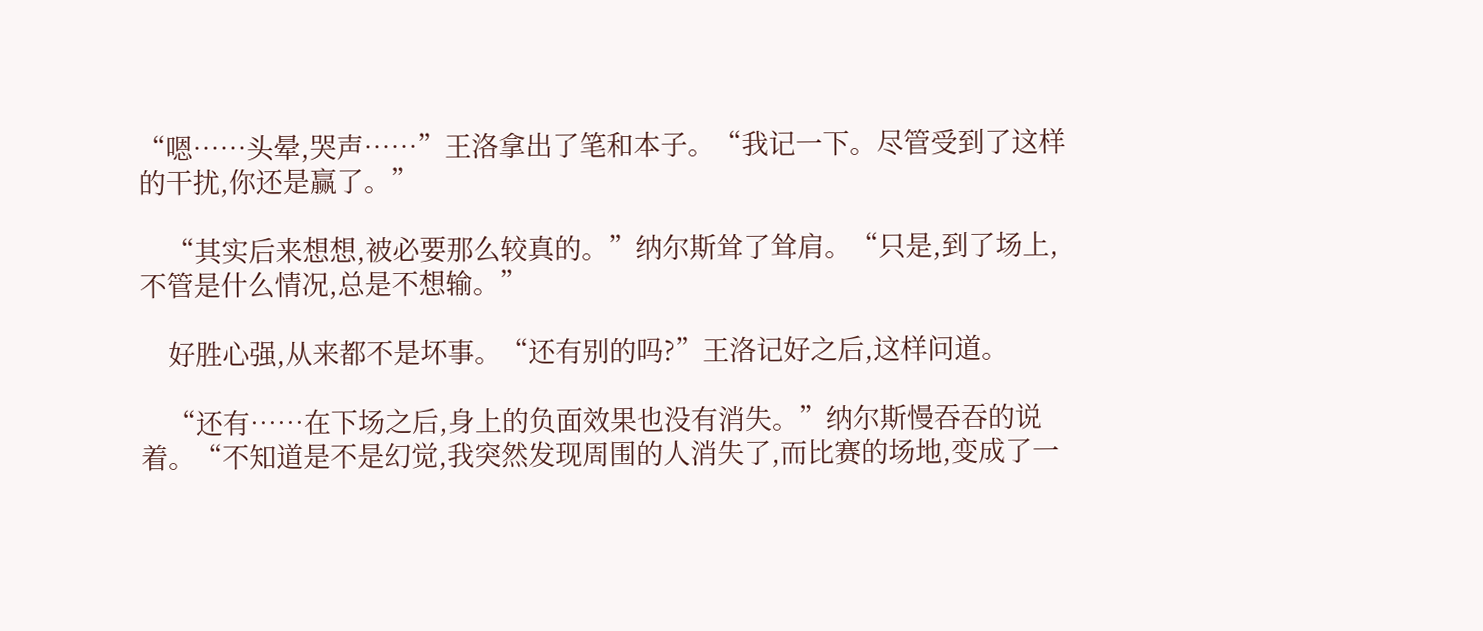“嗯……头晕,哭声……”王洛拿出了笔和本子。“我记一下。尽管受到了这样的干扰,你还是赢了。”

    “其实后来想想,被必要那么较真的。”纳尔斯耸了耸肩。“只是,到了场上,不管是什么情况,总是不想输。”

    好胜心强,从来都不是坏事。“还有别的吗?”王洛记好之后,这样问道。

    “还有……在下场之后,身上的负面效果也没有消失。”纳尔斯慢吞吞的说着。“不知道是不是幻觉,我突然发现周围的人消失了,而比赛的场地,变成了一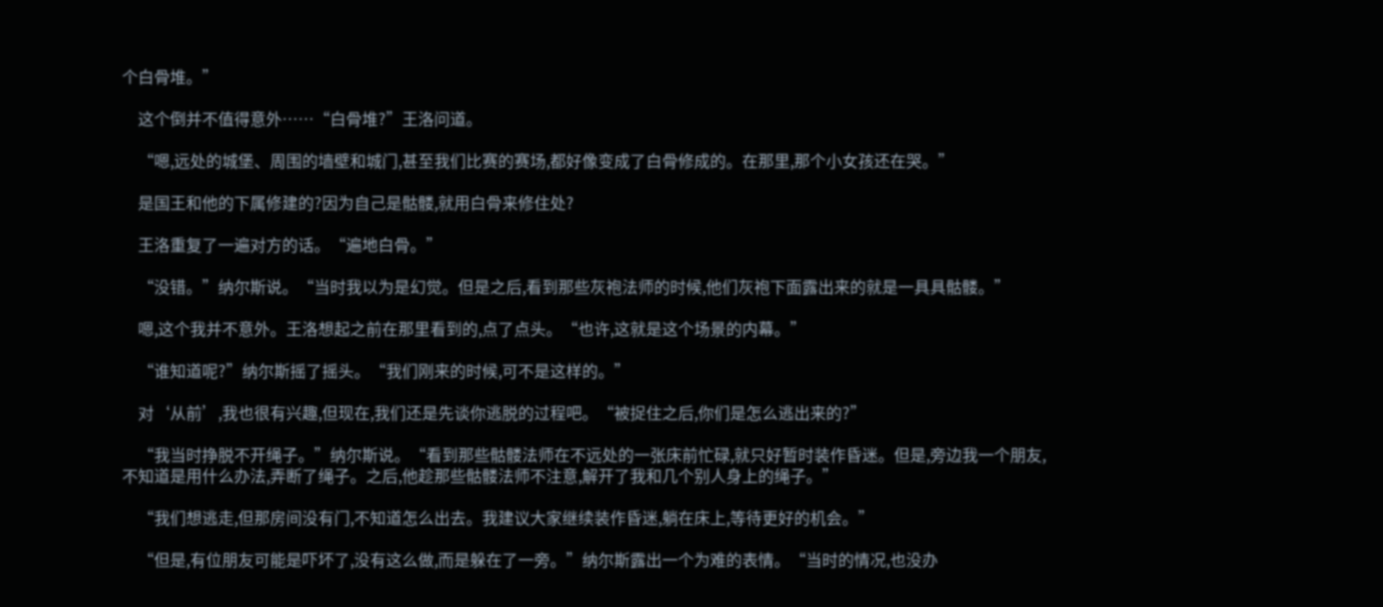个白骨堆。”

    这个倒并不值得意外……“白骨堆?”王洛问道。

    “嗯,远处的城堡、周围的墙壁和城门,甚至我们比赛的赛场,都好像变成了白骨修成的。在那里,那个小女孩还在哭。”

    是国王和他的下属修建的?因为自己是骷髅,就用白骨来修住处?

    王洛重复了一遍对方的话。“遍地白骨。”

    “没错。”纳尔斯说。“当时我以为是幻觉。但是之后,看到那些灰袍法师的时候,他们灰袍下面露出来的就是一具具骷髅。”

    嗯,这个我并不意外。王洛想起之前在那里看到的,点了点头。“也许,这就是这个场景的内幕。”

    “谁知道呢?”纳尔斯摇了摇头。“我们刚来的时候,可不是这样的。”

    对‘从前’,我也很有兴趣,但现在,我们还是先谈你逃脱的过程吧。“被捉住之后,你们是怎么逃出来的?”

    “我当时挣脱不开绳子。”纳尔斯说。“看到那些骷髅法师在不远处的一张床前忙碌,就只好暂时装作昏迷。但是,旁边我一个朋友,不知道是用什么办法,弄断了绳子。之后,他趁那些骷髅法师不注意,解开了我和几个别人身上的绳子。”

    “我们想逃走,但那房间没有门,不知道怎么出去。我建议大家继续装作昏迷,躺在床上,等待更好的机会。”

    “但是,有位朋友可能是吓坏了,没有这么做,而是躲在了一旁。”纳尔斯露出一个为难的表情。“当时的情况,也没办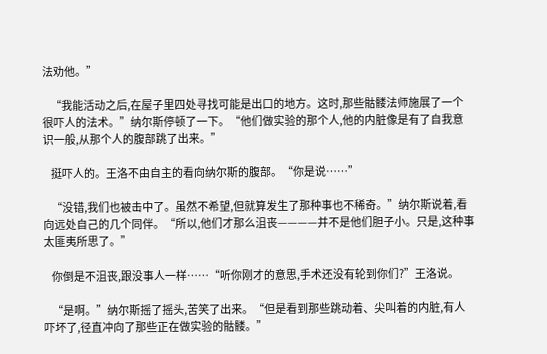法劝他。”

    “我能活动之后,在屋子里四处寻找可能是出口的地方。这时,那些骷髅法师施展了一个很吓人的法术。”纳尔斯停顿了一下。“他们做实验的那个人,他的内脏像是有了自我意识一般,从那个人的腹部跳了出来。”

    挺吓人的。王洛不由自主的看向纳尔斯的腹部。“你是说……”

    “没错,我们也被击中了。虽然不希望,但就算发生了那种事也不稀奇。”纳尔斯说着,看向远处自己的几个同伴。“所以,他们才那么沮丧————并不是他们胆子小。只是,这种事太匪夷所思了。”

    你倒是不沮丧,跟没事人一样……“听你刚才的意思,手术还没有轮到你们?”王洛说。

    “是啊。”纳尔斯摇了摇头,苦笑了出来。“但是看到那些跳动着、尖叫着的内脏,有人吓坏了,径直冲向了那些正在做实验的骷髅。”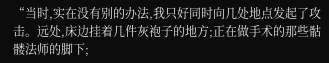“当时,实在没有别的办法,我只好同时向几处地点发起了攻击。远处,床边挂着几件灰袍子的地方;正在做手术的那些骷髅法师的脚下;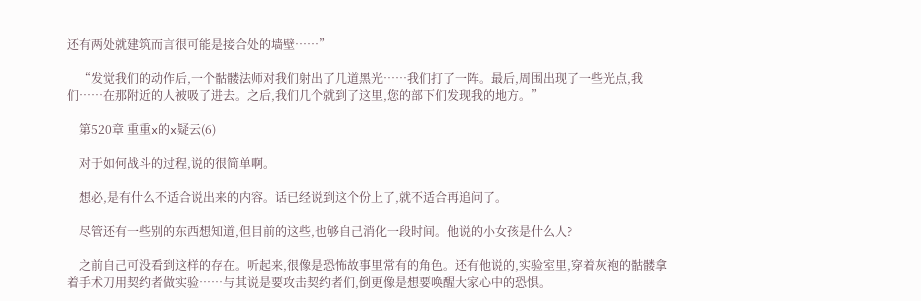还有两处就建筑而言很可能是接合处的墙壁……”

    “发觉我们的动作后,一个骷髅法师对我们射出了几道黑光……我们打了一阵。最后,周围出现了一些光点,我们……在那附近的人被吸了进去。之后,我们几个就到了这里,您的部下们发现我的地方。”

    第520章 重重x的x疑云(6)

    对于如何战斗的过程,说的很简单啊。

    想必,是有什么不适合说出来的内容。话已经说到这个份上了,就不适合再追问了。

    尽管还有一些别的东西想知道,但目前的这些,也够自己消化一段时间。他说的小女孩是什么人?

    之前自己可没看到这样的存在。听起来,很像是恐怖故事里常有的角色。还有他说的,实验室里,穿着灰袍的骷髅拿着手术刀用契约者做实验……与其说是要攻击契约者们,倒更像是想要唤醒大家心中的恐惧。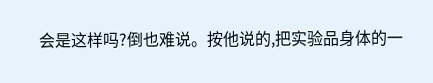会是这样吗?倒也难说。按他说的,把实验品身体的一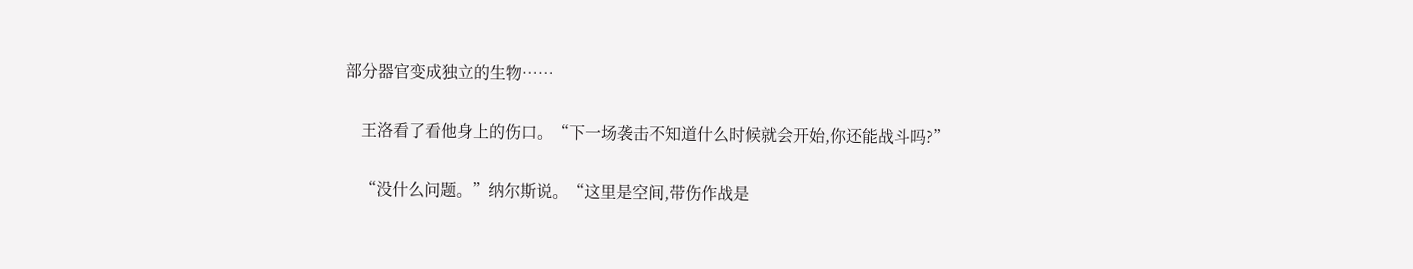部分器官变成独立的生物……

    王洛看了看他身上的伤口。“下一场袭击不知道什么时候就会开始,你还能战斗吗?”

    “没什么问题。”纳尔斯说。“这里是空间,带伤作战是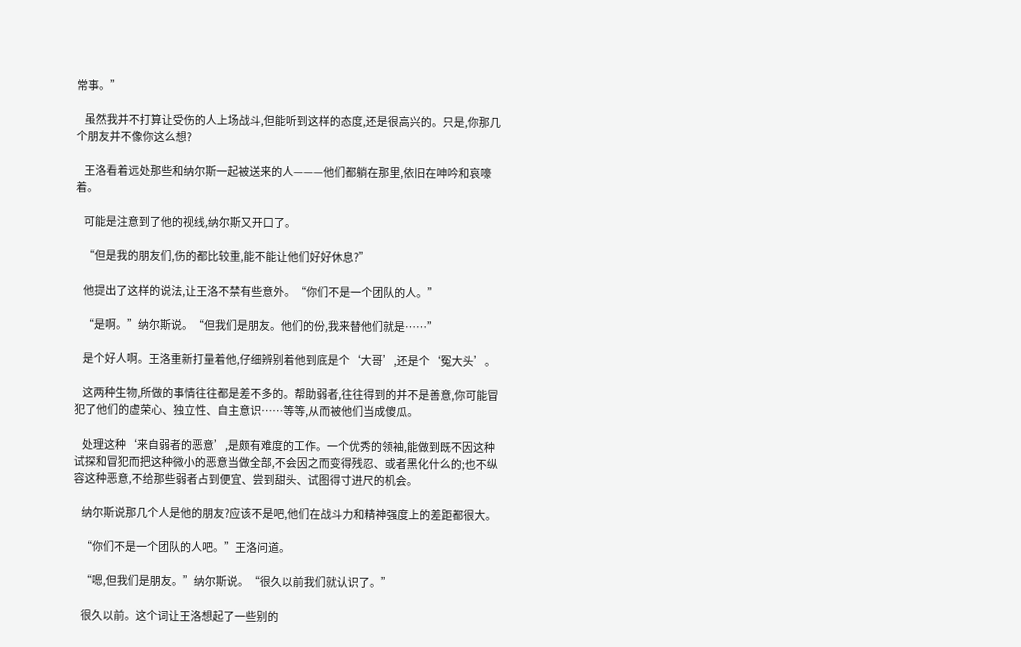常事。”

    虽然我并不打算让受伤的人上场战斗,但能听到这样的态度,还是很高兴的。只是,你那几个朋友并不像你这么想?

    王洛看着远处那些和纳尔斯一起被送来的人———他们都躺在那里,依旧在呻吟和哀嚎着。

    可能是注意到了他的视线,纳尔斯又开口了。

    “但是我的朋友们,伤的都比较重,能不能让他们好好休息?”

    他提出了这样的说法,让王洛不禁有些意外。“你们不是一个团队的人。”

    “是啊。”纳尔斯说。“但我们是朋友。他们的份,我来替他们就是……”

    是个好人啊。王洛重新打量着他,仔细辨别着他到底是个‘大哥’,还是个‘冤大头’。

    这两种生物,所做的事情往往都是差不多的。帮助弱者,往往得到的并不是善意,你可能冒犯了他们的虚荣心、独立性、自主意识……等等,从而被他们当成傻瓜。

    处理这种‘来自弱者的恶意’,是颇有难度的工作。一个优秀的领袖,能做到既不因这种试探和冒犯而把这种微小的恶意当做全部,不会因之而变得残忍、或者黑化什么的;也不纵容这种恶意,不给那些弱者占到便宜、尝到甜头、试图得寸进尺的机会。

    纳尔斯说那几个人是他的朋友?应该不是吧,他们在战斗力和精神强度上的差距都很大。

    “你们不是一个团队的人吧。”王洛问道。

    “嗯,但我们是朋友。”纳尔斯说。“很久以前我们就认识了。”

    很久以前。这个词让王洛想起了一些别的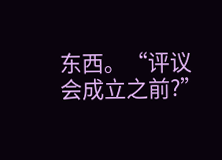东西。“评议会成立之前?”